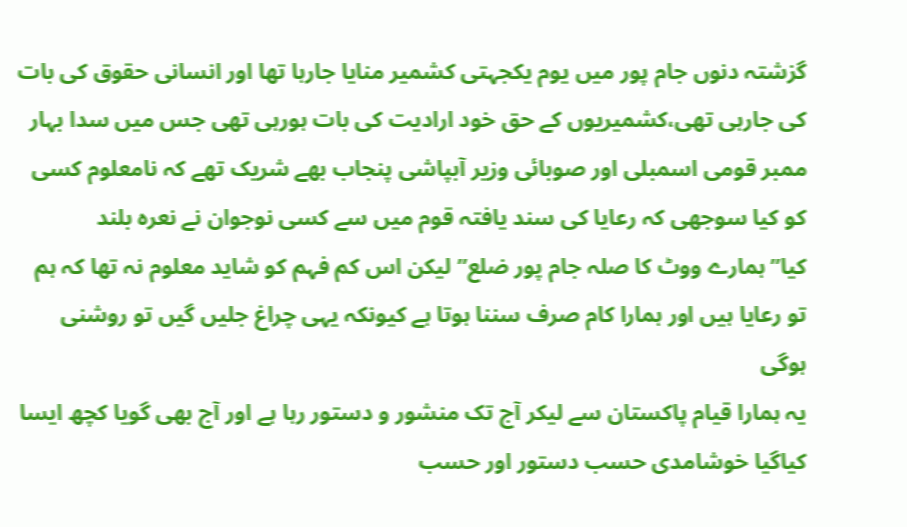گزشتہ دنوں جام پور میں یوم یکجہتی کشمیر منایا جارہا تھا اور انسانی حقوق کی بات کی جارہی تھی،کشمیریوں کے حق خود ارادیت کی بات ہورہی تھی جس میں سدا بہار ممبر قومی اسمبلی اور صوبائی وزیر آبپاشی پنجاب بھے شریک تھے کہ نامعلوم کسی کو کیا سوجھی کہ رعایا کی سند یافتہ قوم میں سے کسی نوجوان نے نعرہ بلند کیا”ہمارے ووٹ کا صلہ جام پور ضلع” لیکن اس کم فہم کو شاید معلوم نہ تھا کہ ہم تو رعایا ہیں اور ہمارا کام صرف سننا ہوتا ہے کیونکہ یہی چراغ جلیں گیں تو روشنی ہوگی
یہ ہمارا قیام پاکستان سے لیکر آج تک منشور و دستور رہا ہے اور آج بھی گویا کچھ ایسا کیاگیا خوشامدی حسب دستور اور حسب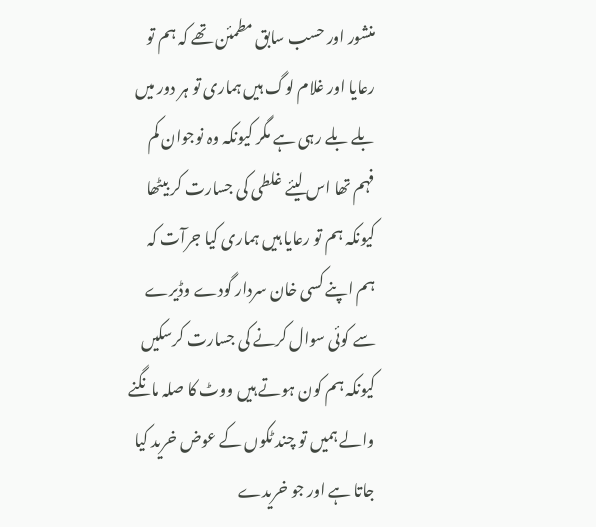منشور اور حسب سابق مطمئن تھے کہ ہم تو رعایا اور غلام لوگ ہیں ہماری تو ہر دور میں بلے بلے رہی ہے مگر کیونکہ وہ نوجوان کم فہم تھا اس لیئے غلطی کی جسارت کر بیٹھا کیونکہ ہم تو رعایا ہیں ہماری کیا جرآت کہ ہم اپنے کسی خان سردار گودے وڈیرے سے کوئی سوال کرنے کی جسارت کرسکیں کیونکہ ہم کون ہوتے ہیں ووٹ کا صلہ مانگنے والے ہمیں تو چند ٹکوں کے عوض خرید کیا جاتا ہے اور جو خریدے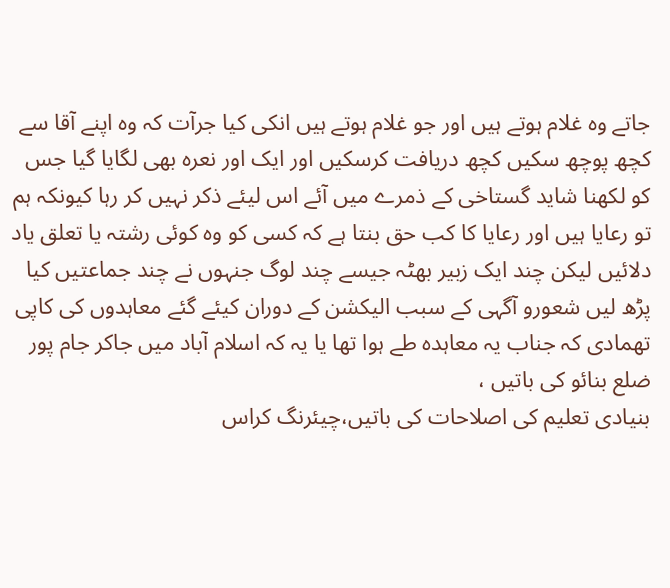جاتے وہ غلام ہوتے ہیں اور جو غلام ہوتے ہیں انکی کیا جرآت کہ وہ اپنے آقا سے کچھ پوچھ سکیں کچھ دریافت کرسکیں اور ایک اور نعرہ بھی لگایا گیا جس کو لکھنا شاید گستاخی کے ذمرے میں آئے اس لیئے ذکر نہیں کر رہا کیونکہ ہم تو رعایا ہیں اور رعایا کا کب حق بنتا ہے کہ کسی کو وہ کوئی رشتہ یا تعلق یاد دلائیں لیکن چند ایک زبیر بھٹہ جیسے چند لوگ جنہوں نے چند جماعتیں کیا پڑھ لیں شعورو آگہی کے سبب الیکشن کے دوران کیئے گئے معاہدوں کی کاپی تھمادی کہ جناب یہ معاہدہ طے ہوا تھا یا یہ کہ اسلام آباد میں جاکر جام پور ضلع بنائو کی باتیں ،
بنیادی تعلیم کی اصلاحات کی باتیں،چیئرنگ کراس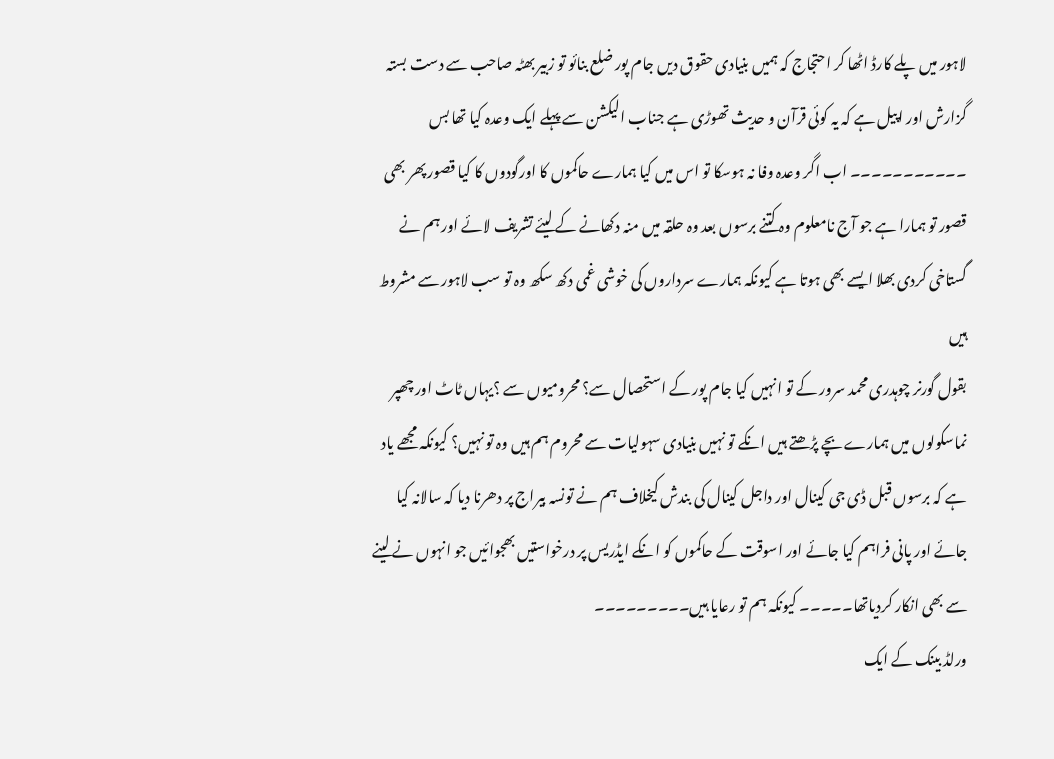لاہور میں پلے کارڈ اٹھا کر احتجاج کہ ہمیں بنیادی حقوق دیں جام پور ضلع بنائو تو زبیر بھٹہ صاحب سے دست بستہ گزارش اور اپیل ہے کہ یہ کوئی قرآن و حدیث تھوڑی ہے جناب الیکشن سے پہلے ایک وعدہ کیا تھا بس ۔۔۔۔۔۔۔۔۔۔۔ اب اگر وعدہ وفا نہ ہوسکا تو اس میں کیا ہمارے حاکموں کا اورگودوں کا کیا قصور پھر بھی قصور تو ہمارا ہے جو آج نامعلوم وہ کتنے برسوں بعد وہ حلقہ میں منہ دکھانے کے لیئے تشریف لائے اور ہم نے گستاخی کردی بھلا ایسے بھی ہوتا ہے کیونکہ ہمارے سرداروں کی خوشی غمی دکھ سکھ وہ تو سب لاہور سے مشروط ہیں
بقول گورنر چوہدری محمد سرور کے تو انہیں کیا جام پور کے استحصال سے؟ محرومیوں سے ؟یہاں ٹاٹ اور چھپر نماسکولوں میں ہمارے بچے پڑھتے ہیں انکے تو نہیں بنیادی سہولیات سے محروم ہم ہیں وہ تو نہیں؟ کیونکہ مجھے یاد ہے کہ برسوں قبل ڈی جی کینال اور داجل کینال کی بندش کیخلاف ہم نے تونسہ بیراج پر دھرنا دیا کہ سالانہ کیا جائے اور پانی فراہم کیا جائے اور اسوقت کے حاکموں کو انکے ایڈریس پر درخواستیں بھجوائیں جو انہوں نے لینے سے بھی انکار کردیاتھا۔۔۔۔۔ کیونکہ ہم تو رعایا ہیں۔۔۔۔۔۔۔۔۔
ورلڈ بینک کے ایک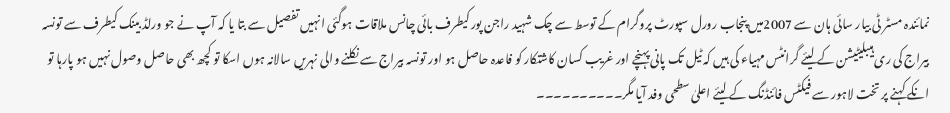نمائندہ مسٹر ٹی بیار سائی ہان سے 2007میں پنجاب رورل سپورٹ پروگرام کے توسط سے چک شہید راجن پور کیطرف بائی چانس ملاقات ہوگئی انہیں تفصیل سے بتا یا کہ آپ نے جو ورلڈ بینک کیطرف سے تونسہ بیراج کی ری ہیبلیٹیشن کے لیئے گرانٹس مہیاء کی ہیں کہ ٹیل تک پانی پہنچے اور غریب کسان کاشتکار کو فاعدہ حاصل ہو اور تونسہ بیراج سے نکلنے والی نہریں سالانہ ہوں اسکا تو کچھ بھی حاصل وصول نہیں ہو پارہا تو انکے کہنے پر تخت لاہور سے فیکٹس فائنڈنگ کے لیئے اعلیٰ سطحی وفد آیا مگر۔۔۔۔۔۔۔۔۔۔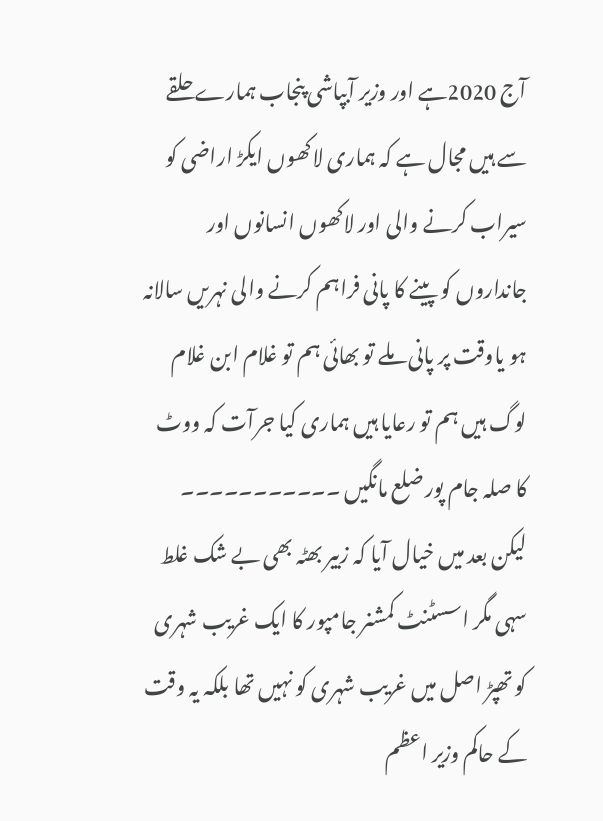آج 2020ہے اور وزیر آبپاشی پنجاب ہمارے حلقے سے ہیں مجال ہے کہ ہماری لاکھوں ایکڑ اراضی کو سیراب کرنے والی اور لاکھوں انسانوں اور جانداروں کو پینے کا پانی فراہم کرنے والی نہریں سالانہ ہو یاوقت پر پانی ملے تو بھائی ہم تو غلام ابن غلام لوگ ہیں ہم تو رعایا ہیں ہماری کیا جرآت کہ ووٹ کا صلہ جام پور ضلع مانگیں ۔۔۔۔۔۔۔۔۔۔۔
لیکن بعد میں خیال آیا کہ زبیر بھٹہ بھی بے شک غلط سہی مگر اسسٹنٹ کمشنر جامپور کا ایک غریب شہری کو تھپڑ اصل میں غریب شہری کو نہیں تھا بلکہ یہ وقت کے حاکم وزیر اعظم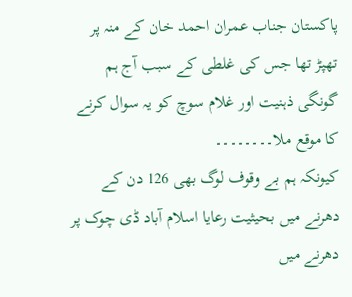پاکستان جناب عمران احمد خان کے منہ پر تھپڑ تھا جس کی غلطی کے سبب آج ہم گونگی ذہنیت اور غلام سوچ کو یہ سوال کرنے کا موقع ملا۔۔۔۔۔۔۔۔
کیونکہ ہم بے وقوف لوگ بھی 126 دن کے دھرنے میں بحیثیت رعایا اسلام آباد ڈی چوک پر دھرنے میں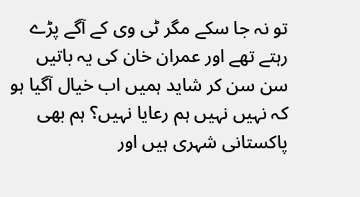تو نہ جا سکے مگر ٹی وی کے آگے پڑے رہتے تھے اور عمران خان کی یہ باتیں سن سن کر شاید ہمیں اب خیال آگیا ہو کہ نہیں نہیں ہم رعایا نہیں؟ ہم بھی پاکستانی شہری ہیں اور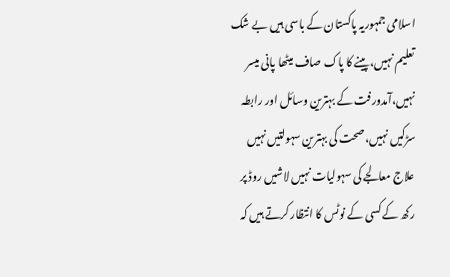اسلامی جمہوریہ پاکستان کے باسی ہیں بے شک تعلیم نہیں،پینے کا پاک صاف میٹھا پانی میسر نہیں،آمدورفت کے بہترین وسائل اور رابطہ سڑکیں نہیں،صحت کی بہترین سہولتیں نہیں علاج معالجے کی سہولیات نہیں لاشیں روڈ پر رکھ کے کسی کے نوٹس کا انتظار کرتے ہیں کہ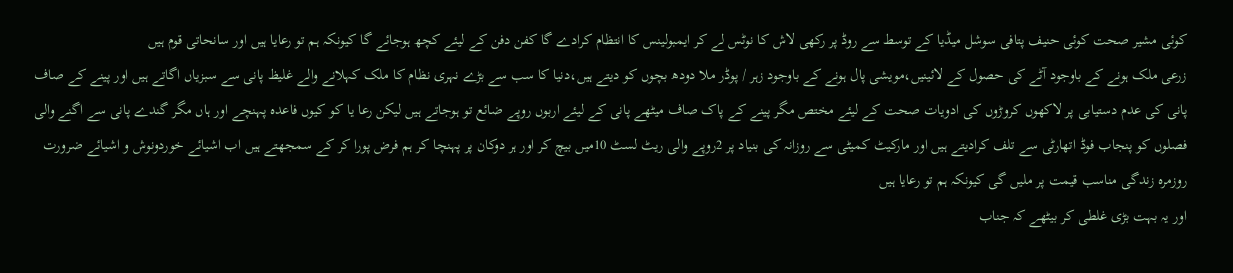کوئی مشیر صحت کوئی حنیف پتافی سوشل میڈیا کے توسط سے روڈ پر رکھی لاش کا نوٹس لے کر ایمبولینس کا انتظام کرادے گا کفن دفن کے لیئے کچھ ہوجائے گا کیونکہ ہم تو رعایا ہیں اور سانحاتی قوم ہیں
زرعی ملک ہونے کے باوجود آٹے کی حصول کے لائینیں،مویشی پال ہونے کے باوجود زہر / پوڈر ملا دودھ بچوں کو دیتے ہیں،دنیا کا سب سے بڑے نہری نظام کا ملک کہلانے والے غلیظ پانی سے سبزیاں اگاتے ہیں اور پینے کے صاف پانی کی عدم دستیابی پر لاکھوں کروڑوں کی ادویات صحت کے لیئے مختص مگر پینے کے پاک صاف میٹھے پانی کے لیئے اربوں روپے ضائع تو ہوجاتے ہیں لیکن رعا یا کو کیوں فاعدہ پہنچے اور ہاں مگر گندے پانی سے اگنے والی فصلوں کو پنجاب فوڈ اتھارٹی سے تلف کرادیتے ہیں اور مارکیٹ کمیٹی سے روزانہ کی بنیاد پر 2روپے والی ریٹ لسٹ 10میں بیچ کر اور ہر دوکان پر پہنچا کر ہم فرض پورا کر کے سمجھتے ہیں اب اشیائے خوردونوش و اشیائے ضرورت روزمرہ زندگی مناسب قیمت پر ملیں گی کیونکہ ہم تو رعایا ہیں
اور یہ بہت بڑی غلطی کر بیٹھے کہ جناب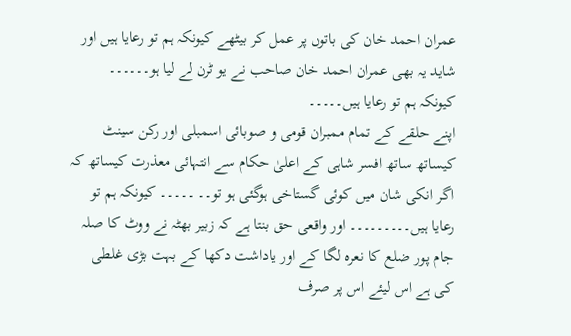عمران احمد خان کی باتوں پر عمل کر بیٹھے کیونکہ ہم تو رعایا ہیں اور شاید یہ بھی عمران احمد خان صاحب نے یو ٹرن لے لیا ہو۔۔۔۔۔۔
کیونکہ ہم تو رعایا ہیں۔۔۔۔۔
اپنے حلقے کے تمام ممبران قومی و صوبائی اسمبلی اور رکن سینٹ کیساتھ ساتھ افسر شاہی کے اعلیٰ حکام سے انتہائی معذرت کیساتھ کہ اگر انکی شان میں کوئی گستاخی ہوگئی ہو تو۔۔ ۔۔۔۔۔ کیونکہ ہم تو رعایا ہیں۔۔۔۔۔۔۔۔۔ اور واقعی حق بنتا ہے کہ زبیر بھٹہ نے ووٹ کا صلہ جام پور ضلع کا نعرہ لگا کے اور یاداشت دکھا کے بہت بڑی غلطی کی ہے اس لیئے اس پر صرف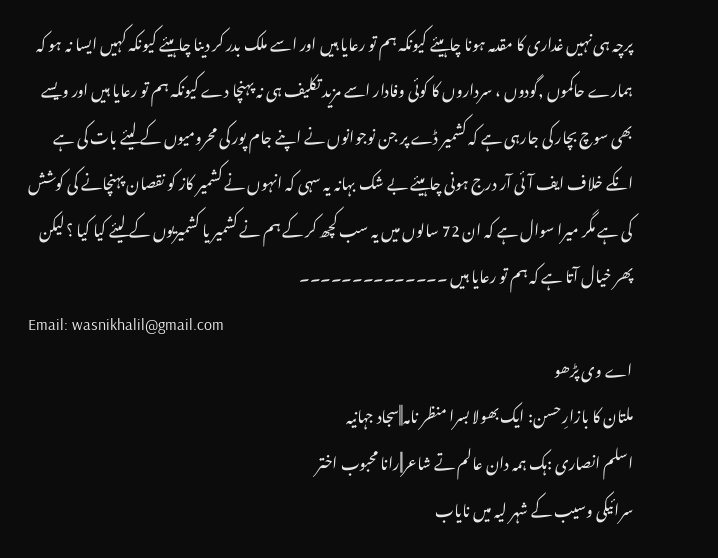پرچہ ہی نہیں غداری کا مقدمہ ہونا چاہیئے کیونکہ ہم تو رعایا ہیں اور اسے ملک بدر کر دینا چاہیئے کیونکہ کہیں ایسا نہ ہو کہ ہمارے حاکموں ,گودوں ، سرداروں کا کوئی وفادار اسے مزید تکلیف ہی نہ پہنچا دے کیونکہ ہم تو رعایا ہیں اور ویسے بھی سوچ بچار کی جارہی ہے کہ کشمیر ڈے پر جن نوجوانوں نے اپنے جام پور کی محرومیوں کے لیئے بات کی ہے انکے خلاف ایف آئی آر درج ہونی چاہیئے بے شک بہانہ یہ سہی کہ انہوں نے کشمیر کاز کو نقصان پہنچانے کی کوشش کی ہے مگر میرا سوال ہے کہ ان 72 سالوں میں یہ سب کچھ کر کے ہم نے کشمیر یا کشمیریوں کے لیئے کیا کیا ؟ لیکن پھر خیال آتا ہے کہ ہم تو رعایا ہیں ۔۔۔۔۔۔۔۔۔۔۔۔۔۔
Email: wasnikhalil@gmail.com
اے وی پڑھو
ملتان کا بازارِ حسن: ایک بھولا بسرا منظر نامہ||سجاد جہانیہ
اسلم انصاری :ہک ہمہ دان عالم تے شاعر||رانا محبوب اختر
سرائیکی وسیب کے شہر لیہ میں نایاب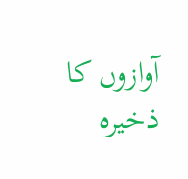آوازوں کا ذخیرہ